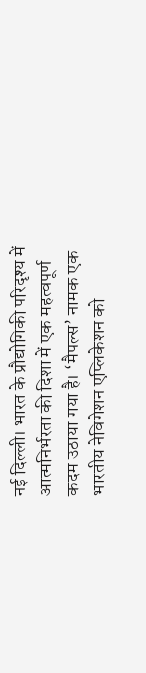नई दिल्ली। भारत के प्रौद्योगिकी परिदृश्य में आत्मनिर्भरता की दिशा में एक महत्वपूर्ण कदम उठाया गया है। ‘मैपल्स’ नामक एक भारतीय नेविगेशन एप्लिकेशन को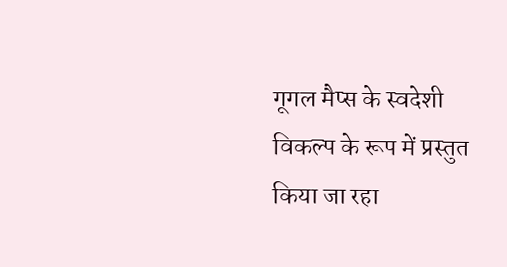गूगल मैप्स के स्वदेशी विकल्प के रूप में प्रस्तुत किया जा रहा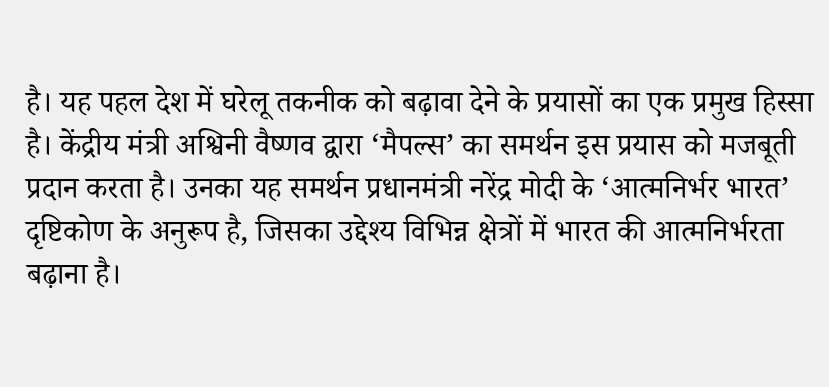है। यह पहल देश में घरेलू तकनीक को बढ़ावा देने के प्रयासों का एक प्रमुख हिस्सा है। केंद्रीय मंत्री अश्विनी वैष्णव द्वारा ‘मैपल्स’ का समर्थन इस प्रयास को मजबूती प्रदान करता है। उनका यह समर्थन प्रधानमंत्री नरेंद्र मोदी के ‘आत्मनिर्भर भारत’ दृष्टिकोण के अनुरूप है, जिसका उद्देश्य विभिन्न क्षेत्रों में भारत की आत्मनिर्भरता बढ़ाना है।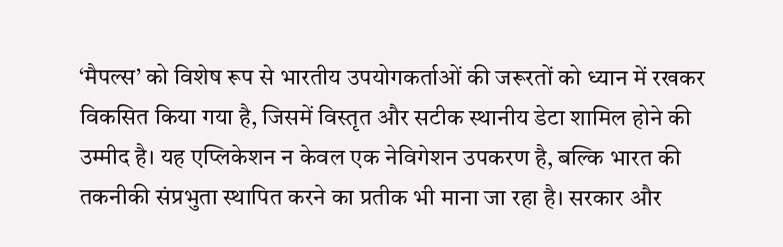‘मैपल्स’ को विशेष रूप से भारतीय उपयोगकर्ताओं की जरूरतों को ध्यान में रखकर विकसित किया गया है, जिसमें विस्तृत और सटीक स्थानीय डेटा शामिल होने की उम्मीद है। यह एप्लिकेशन न केवल एक नेविगेशन उपकरण है, बल्कि भारत की तकनीकी संप्रभुता स्थापित करने का प्रतीक भी माना जा रहा है। सरकार और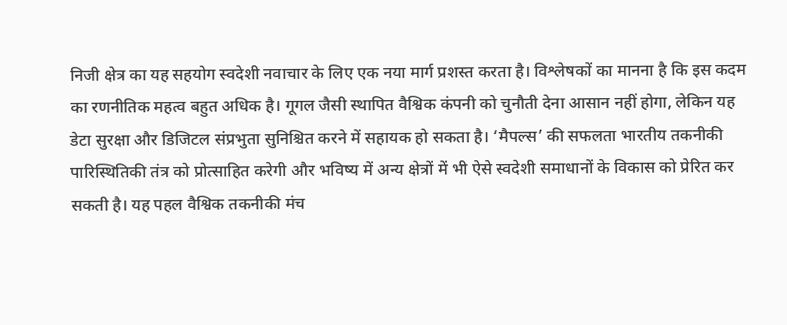निजी क्षेत्र का यह सहयोग स्वदेशी नवाचार के लिए एक नया मार्ग प्रशस्त करता है। विश्लेषकों का मानना है कि इस कदम का रणनीतिक महत्व बहुत अधिक है। गूगल जैसी स्थापित वैश्विक कंपनी को चुनौती देना आसान नहीं होगा, लेकिन यह डेटा सुरक्षा और डिजिटल संप्रभुता सुनिश्चित करने में सहायक हो सकता है। ‘मैपल्स’ की सफलता भारतीय तकनीकी पारिस्थितिकी तंत्र को प्रोत्साहित करेगी और भविष्य में अन्य क्षेत्रों में भी ऐसे स्वदेशी समाधानों के विकास को प्रेरित कर सकती है। यह पहल वैश्विक तकनीकी मंच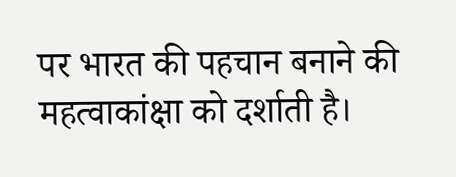पर भारत की पहचान बनाने की महत्वाकांक्षा को दर्शाती है।